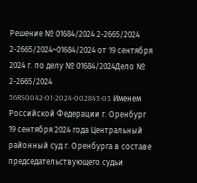Решение № 01684/2024 2-2665/2024 2-2665/2024~01684/2024 от 19 сентября 2024 г. по делу № 01684/2024Дело № 2-2665/2024 56RS0042-01-2024-002843-03 Именем Российской Федерации г. Оренбург 19 сентября 2024 года Центральный районный суд г. Оренбурга в составе председательствующего судьи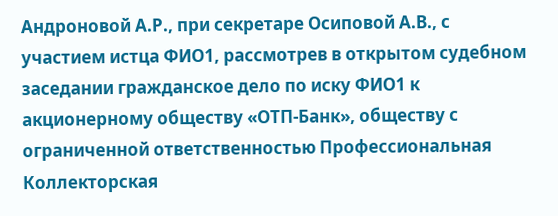Андроновой А.Р., при секретаре Осиповой А.В., с участием истца ФИО1, рассмотрев в открытом судебном заседании гражданское дело по иску ФИО1 к акционерному обществу «ОТП-Банк», обществу с ограниченной ответственностью Профессиональная Коллекторская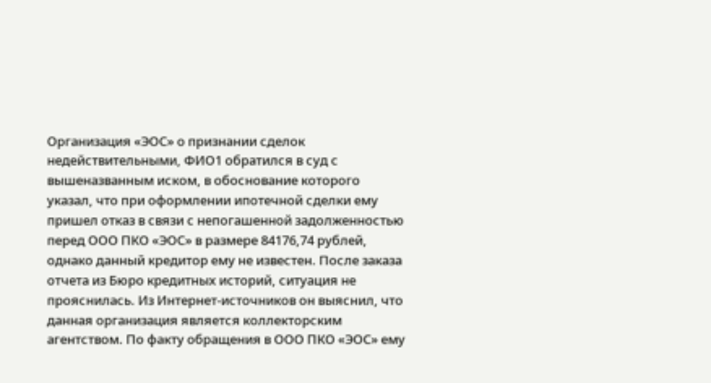Организация «ЭОС» о признании сделок недействительными, ФИО1 обратился в суд с вышеназванным иском, в обоснование которого указал, что при оформлении ипотечной сделки ему пришел отказ в связи с непогашенной задолженностью перед ООО ПКО «ЭОС» в размере 84176,74 рублей, однако данный кредитор ему не известен. После заказа отчета из Бюро кредитных историй, ситуация не прояснилась. Из Интернет-источников он выяснил, что данная организация является коллекторским агентством. По факту обращения в ООО ПКО «ЭОС» ему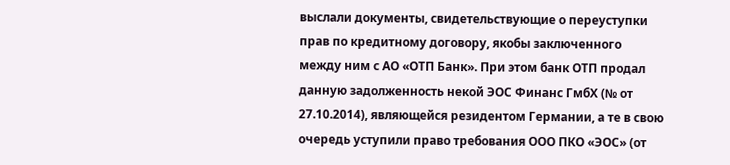выслали документы, свидетельствующие о переуступки прав по кредитному договору, якобы заключенного между ним с АО «ОТП Банк». При этом банк ОТП продал данную задолженность некой ЭОС Финанс ГмбХ (№ от 27.10.2014), являющейся резидентом Германии, а те в свою очередь уступили право требования ООО ПКО «ЭОС» (от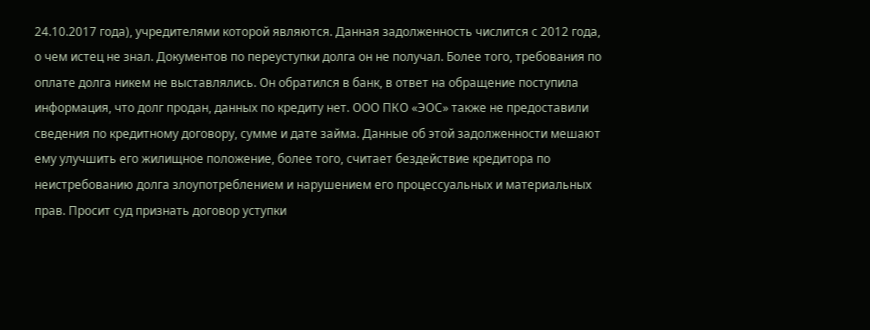24.10.2017 года), учредителями которой являются. Данная задолженность числится с 2012 года, о чем истец не знал. Документов по переуступки долга он не получал. Более того, требования по оплате долга никем не выставлялись. Он обратился в банк, в ответ на обращение поступила информация, что долг продан, данных по кредиту нет. ООО ПКО «ЭОС» также не предоставили сведения по кредитному договору, сумме и дате займа. Данные об этой задолженности мешают ему улучшить его жилищное положение, более того, считает бездействие кредитора по неистребованию долга злоупотреблением и нарушением его процессуальных и материальных прав. Просит суд признать договор уступки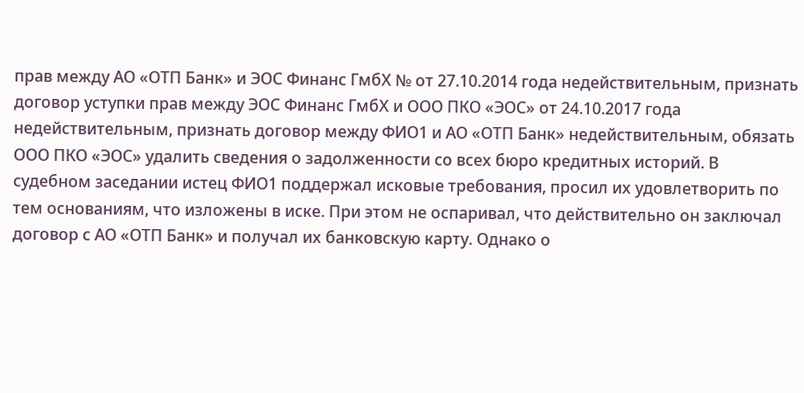прав между АО «ОТП Банк» и ЭОС Финанс ГмбХ № от 27.10.2014 года недействительным, признать договор уступки прав между ЭОС Финанс ГмбХ и ООО ПКО «ЭОС» от 24.10.2017 года недействительным, признать договор между ФИО1 и АО «ОТП Банк» недействительным, обязать ООО ПКО «ЭОС» удалить сведения о задолженности со всех бюро кредитных историй. В судебном заседании истец ФИО1 поддержал исковые требования, просил их удовлетворить по тем основаниям, что изложены в иске. При этом не оспаривал, что действительно он заключал договор с АО «ОТП Банк» и получал их банковскую карту. Однако о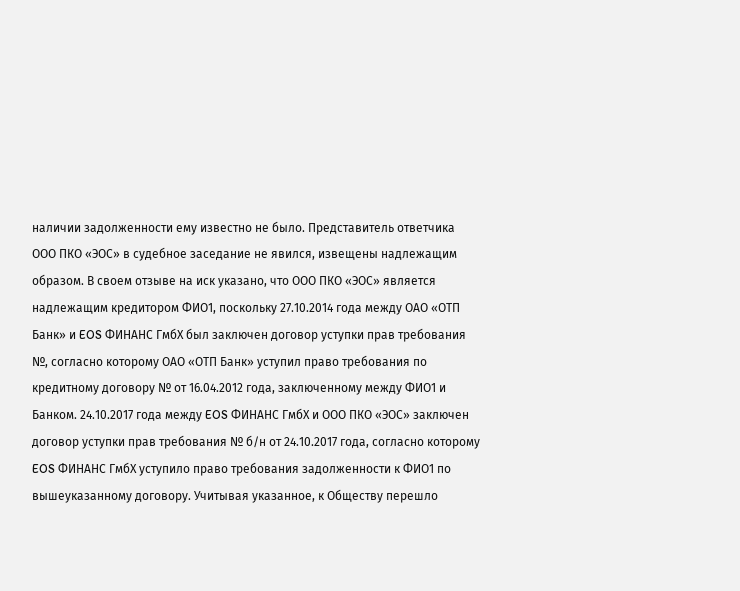наличии задолженности ему известно не было. Представитель ответчика ООО ПКО «ЭОС» в судебное заседание не явился, извещены надлежащим образом. В своем отзыве на иск указано, что ООО ПКО «ЭОС» является надлежащим кредитором ФИО1, поскольку 27.10.2014 года между ОАО «ОТП Банк» и EOS ФИНАНС ГмбХ был заключен договор уступки прав требования №, согласно которому ОАО «ОТП Банк» уступил право требования по кредитному договору № от 16.04.2012 года, заключенному между ФИО1 и Банком. 24.10.2017 года между EOS ФИНАНС ГмбХ и ООО ПКО «ЭОС» заключен договор уступки прав требования № б/н от 24.10.2017 года, согласно которому EOS ФИНАНС ГмбХ уступило право требования задолженности к ФИО1 по вышеуказанному договору. Учитывая указанное, к Обществу перешло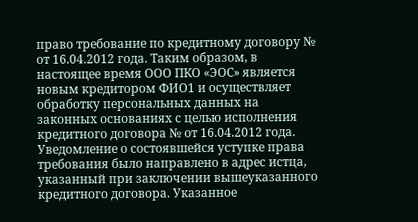право требование по кредитному договору № от 16.04.2012 года. Таким образом, в настоящее время ООО ПКО «ЭОС» является новым кредитором ФИО1 и осуществляет обработку персональных данных на законных основаниях с целью исполнения кредитного договора № от 16.04.2012 года. Уведомление о состоявшейся уступке права требования было направлено в адрес истца, указанный при заключении вышеуказанного кредитного договора. Указанное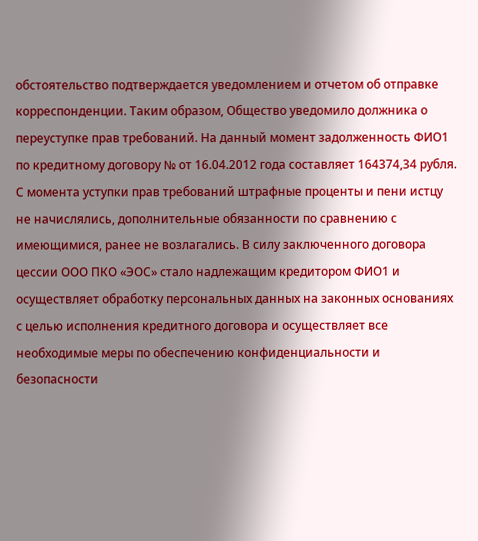обстоятельство подтверждается уведомлением и отчетом об отправке корреспонденции. Таким образом, Общество уведомило должника о переуступке прав требований. На данный момент задолженность ФИО1 по кредитному договору № от 16.04.2012 года составляет 164374,34 рубля. С момента уступки прав требований штрафные проценты и пени истцу не начислялись, дополнительные обязанности по сравнению с имеющимися, ранее не возлагались. В силу заключенного договора цессии ООО ПКО «ЭОС» стало надлежащим кредитором ФИО1 и осуществляет обработку персональных данных на законных основаниях с целью исполнения кредитного договора и осуществляет все необходимые меры по обеспечению конфиденциальности и безопасности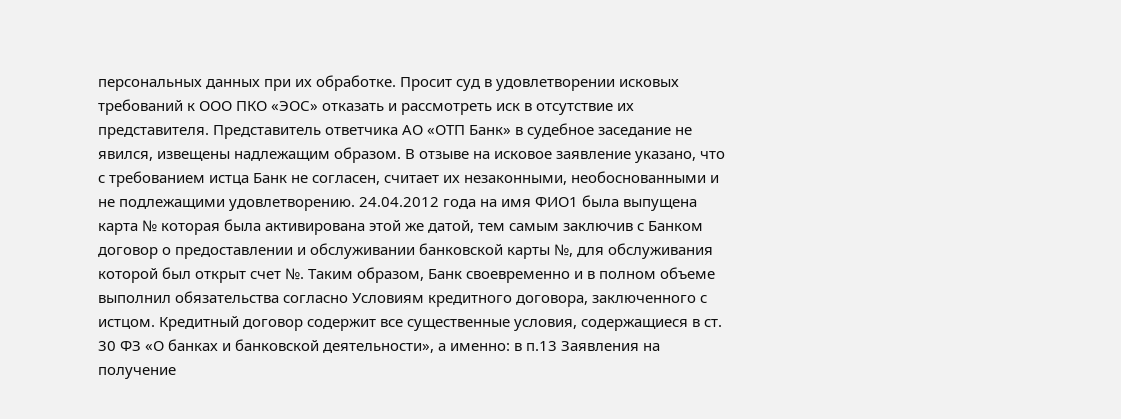персональных данных при их обработке. Просит суд в удовлетворении исковых требований к ООО ПКО «ЭОС» отказать и рассмотреть иск в отсутствие их представителя. Представитель ответчика АО «ОТП Банк» в судебное заседание не явился, извещены надлежащим образом. В отзыве на исковое заявление указано, что с требованием истца Банк не согласен, считает их незаконными, необоснованными и не подлежащими удовлетворению. 24.04.2012 года на имя ФИО1 была выпущена карта № которая была активирована этой же датой, тем самым заключив с Банком договор о предоставлении и обслуживании банковской карты №, для обслуживания которой был открыт счет №. Таким образом, Банк своевременно и в полном объеме выполнил обязательства согласно Условиям кредитного договора, заключенного с истцом. Кредитный договор содержит все существенные условия, содержащиеся в ст. 30 ФЗ «О банках и банковской деятельности», а именно: в п.13 Заявления на получение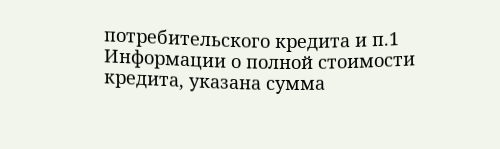потребительского кредита и п.1 Информации о полной стоимости кредита, указана сумма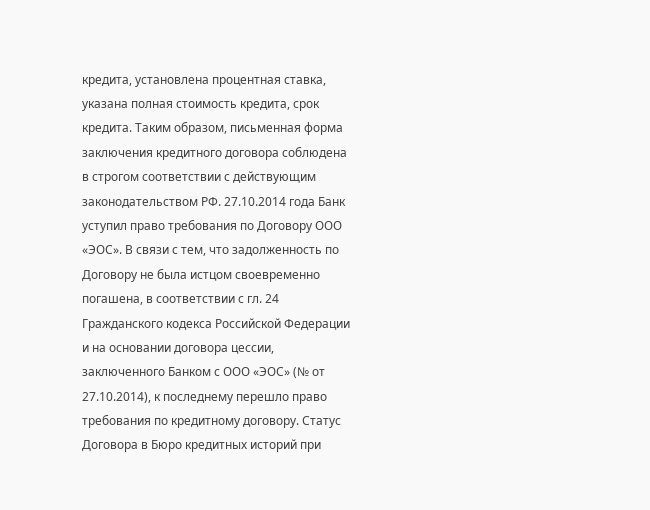кредита, установлена процентная ставка, указана полная стоимость кредита, срок кредита. Таким образом, письменная форма заключения кредитного договора соблюдена в строгом соответствии с действующим законодательством РФ. 27.10.2014 года Банк уступил право требования по Договору ООО «ЭОС». В связи с тем, что задолженность по Договору не была истцом своевременно погашена, в соответствии с гл. 24 Гражданского кодекса Российской Федерации и на основании договора цессии, заключенного Банком с ООО «ЭОС» (№ от 27.10.2014), к последнему перешло право требования по кредитному договору. Статус Договора в Бюро кредитных историй при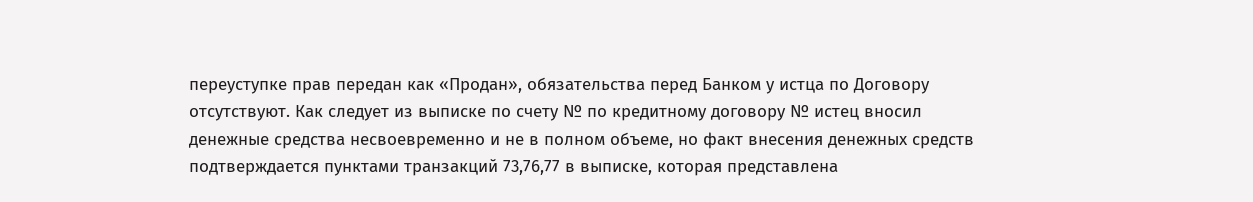переуступке прав передан как «Продан», обязательства перед Банком у истца по Договору отсутствуют. Как следует из выписке по счету № по кредитному договору № истец вносил денежные средства несвоевременно и не в полном объеме, но факт внесения денежных средств подтверждается пунктами транзакций 73,76,77 в выписке, которая представлена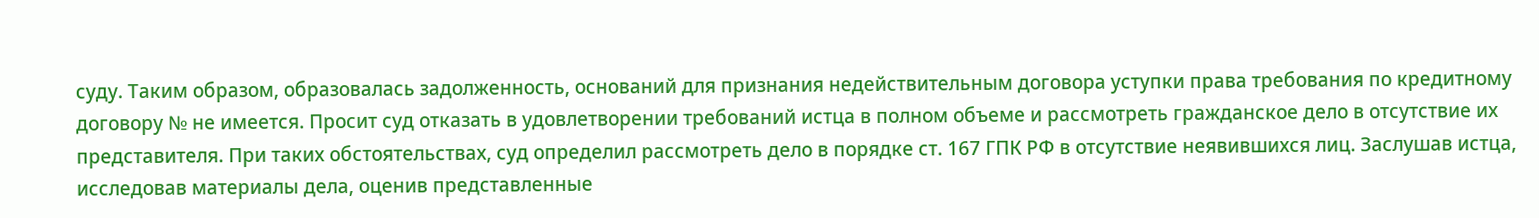суду. Таким образом, образовалась задолженность, оснований для признания недействительным договора уступки права требования по кредитному договору № не имеется. Просит суд отказать в удовлетворении требований истца в полном объеме и рассмотреть гражданское дело в отсутствие их представителя. При таких обстоятельствах, суд определил рассмотреть дело в порядке ст. 167 ГПК РФ в отсутствие неявившихся лиц. Заслушав истца, исследовав материалы дела, оценив представленные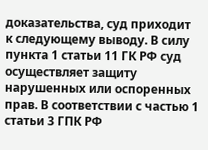доказательства, суд приходит к следующему выводу. В силу пункта 1 статьи 11 ГК РФ суд осуществляет защиту нарушенных или оспоренных прав. В соответствии с частью 1 статьи 3 ГПК РФ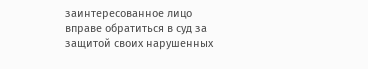заинтересованное лицо вправе обратиться в суд за защитой своих нарушенных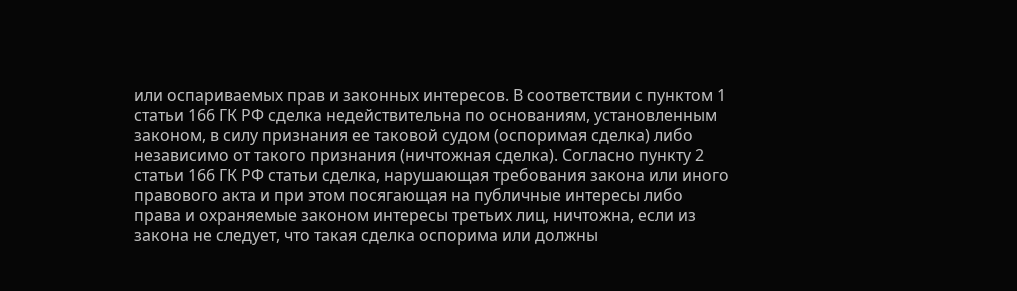или оспариваемых прав и законных интересов. В соответствии с пунктом 1 статьи 166 ГК РФ сделка недействительна по основаниям, установленным законом, в силу признания ее таковой судом (оспоримая сделка) либо независимо от такого признания (ничтожная сделка). Согласно пункту 2 статьи 166 ГК РФ статьи сделка, нарушающая требования закона или иного правового акта и при этом посягающая на публичные интересы либо права и охраняемые законом интересы третьих лиц, ничтожна, если из закона не следует, что такая сделка оспорима или должны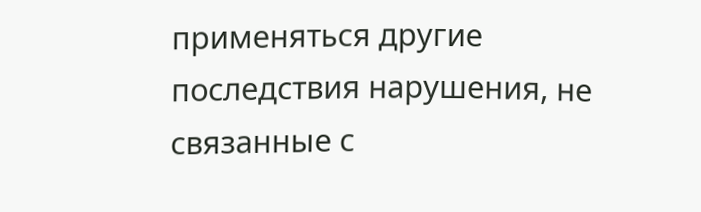применяться другие последствия нарушения, не связанные с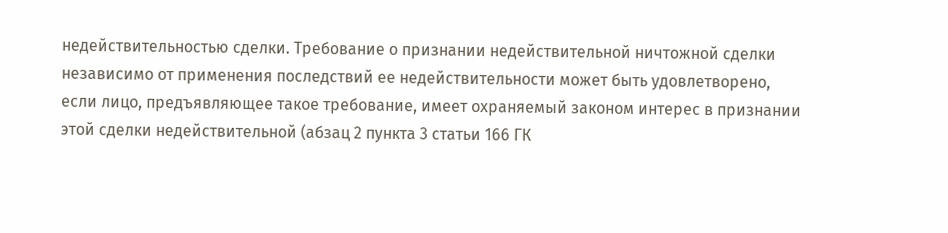недействительностью сделки. Требование о признании недействительной ничтожной сделки независимо от применения последствий ее недействительности может быть удовлетворено, если лицо, предъявляющее такое требование, имеет охраняемый законом интерес в признании этой сделки недействительной (абзац 2 пункта 3 статьи 166 ГК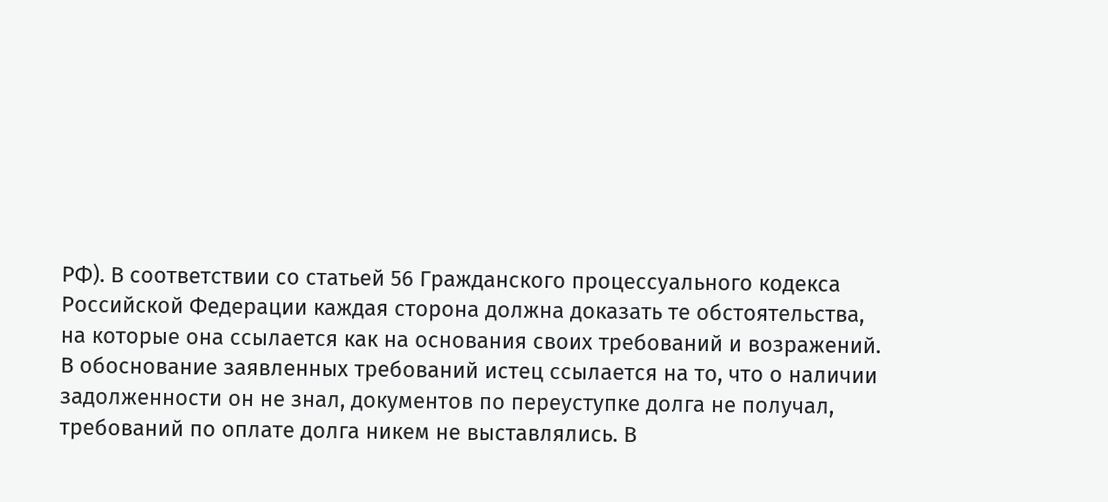РФ). В соответствии со статьей 56 Гражданского процессуального кодекса Российской Федерации каждая сторона должна доказать те обстоятельства, на которые она ссылается как на основания своих требований и возражений. В обоснование заявленных требований истец ссылается на то, что о наличии задолженности он не знал, документов по переуступке долга не получал, требований по оплате долга никем не выставлялись. В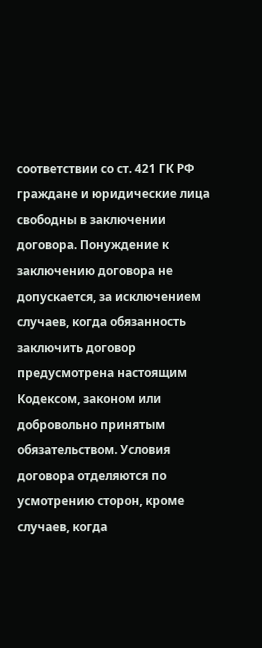соответствии со ст. 421 ГК РФ граждане и юридические лица свободны в заключении договора. Понуждение к заключению договора не допускается, за исключением случаев, когда обязанность заключить договор предусмотрена настоящим Кодексом, законом или добровольно принятым обязательством. Условия договора отделяются по усмотрению сторон, кроме случаев, когда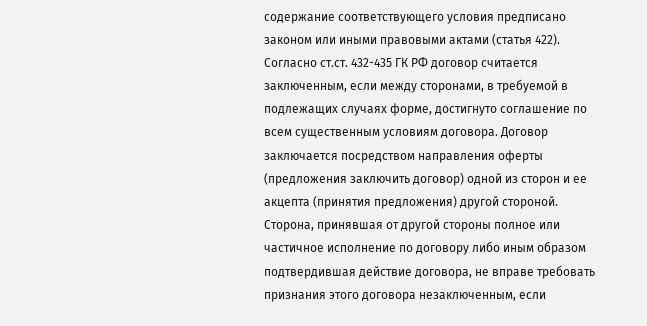содержание соответствующего условия предписано законом или иными правовыми актами (статья 422). Согласно ст.ст. 432-435 ГК РФ договор считается заключенным, если между сторонами, в требуемой в подлежащих случаях форме, достигнуто соглашение по всем существенным условиям договора. Договор заключается посредством направления оферты (предложения заключить договор) одной из сторон и ее акцепта (принятия предложения) другой стороной. Сторона, принявшая от другой стороны полное или частичное исполнение по договору либо иным образом подтвердившая действие договора, не вправе требовать признания этого договора незаключенным, если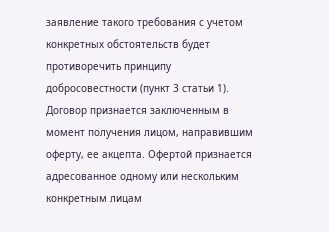заявление такого требования с учетом конкретных обстоятельств будет противоречить принципу добросовестности (пункт 3 статьи 1). Договор признается заключенным в момент получения лицом, направившим оферту, ее акцепта. Офертой признается адресованное одному или нескольким конкретным лицам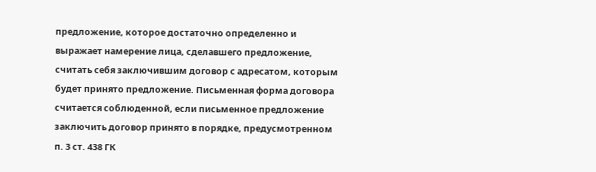предложение, которое достаточно определенно и выражает намерение лица, сделавшего предложение, считать себя заключившим договор с адресатом, которым будет принято предложение. Письменная форма договора считается соблюденной, если письменное предложение заключить договор принято в порядке, предусмотренном п. 3 ст. 438 ГК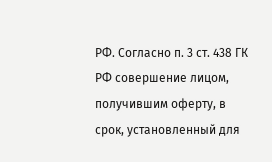РФ. Согласно п. 3 ст. 438 ГК РФ совершение лицом, получившим оферту, в срок, установленный для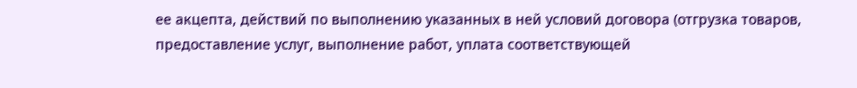ее акцепта, действий по выполнению указанных в ней условий договора (отгрузка товаров, предоставление услуг, выполнение работ, уплата соответствующей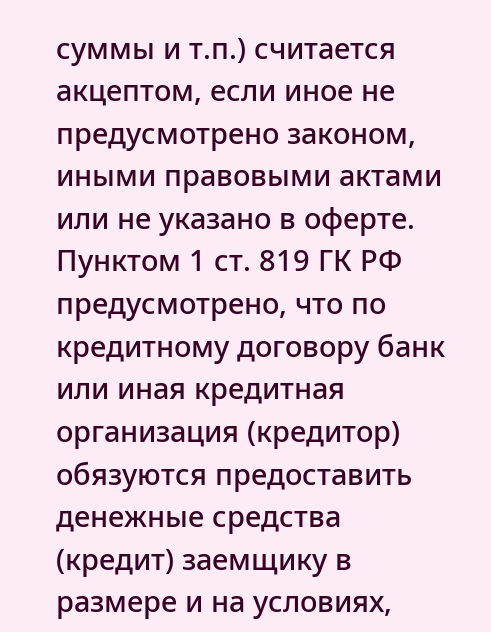суммы и т.п.) считается акцептом, если иное не предусмотрено законом, иными правовыми актами или не указано в оферте. Пунктом 1 ст. 819 ГК РФ предусмотрено, что по кредитному договору банк или иная кредитная организация (кредитор) обязуются предоставить денежные средства (кредит) заемщику в размере и на условиях,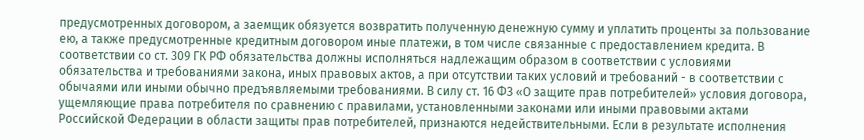предусмотренных договором, а заемщик обязуется возвратить полученную денежную сумму и уплатить проценты за пользование ею, а также предусмотренные кредитным договором иные платежи, в том числе связанные с предоставлением кредита. В соответствии со ст. 309 ГК РФ обязательства должны исполняться надлежащим образом в соответствии с условиями обязательства и требованиями закона, иных правовых актов, а при отсутствии таких условий и требований - в соответствии с обычаями или иными обычно предъявляемыми требованиями. В силу ст. 16 ФЗ «О защите прав потребителей» условия договора, ущемляющие права потребителя по сравнению с правилами, установленными законами или иными правовыми актами Российской Федерации в области защиты прав потребителей, признаются недействительными. Если в результате исполнения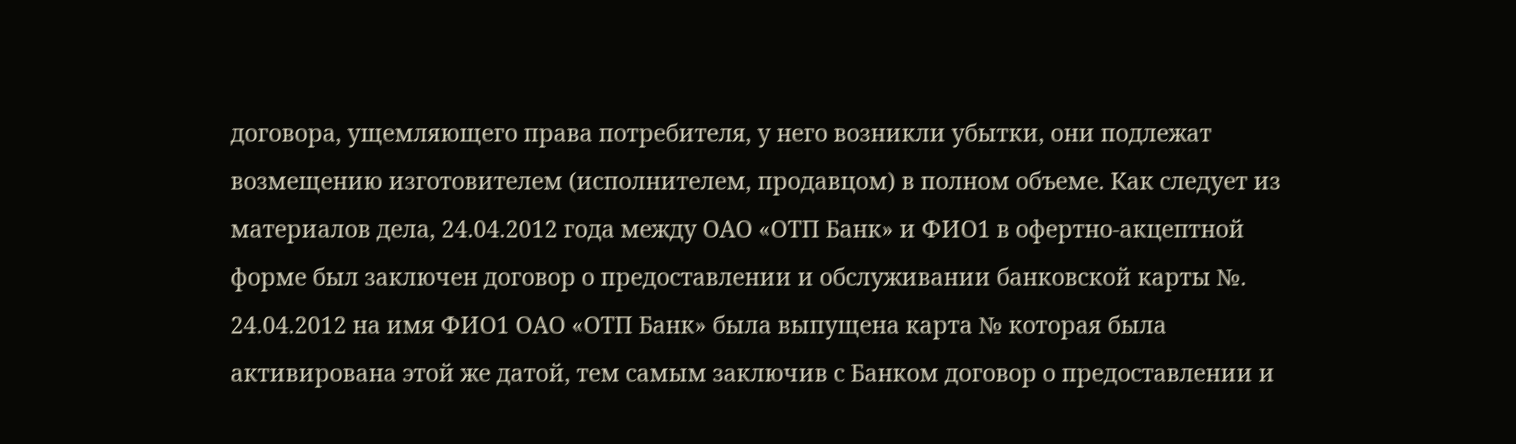договора, ущемляющего права потребителя, у него возникли убытки, они подлежат возмещению изготовителем (исполнителем, продавцом) в полном объеме. Как следует из материалов дела, 24.04.2012 года между ОАО «ОТП Банк» и ФИО1 в офертно-акцептной форме был заключен договор о предоставлении и обслуживании банковской карты №. 24.04.2012 на имя ФИО1 ОАО «ОТП Банк» была выпущена карта № которая была активирована этой же датой, тем самым заключив с Банком договор о предоставлении и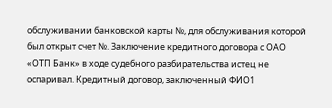обслуживании банковской карты №, для обслуживания которой был открыт счет №. Заключение кредитного договора с ОАО «ОТП Банк» в ходе судебного разбирательства истец не оспаривал. Кредитный договор, заключенный ФИО1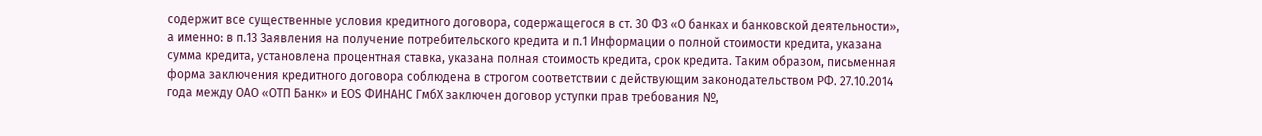содержит все существенные условия кредитного договора, содержащегося в ст. 30 ФЗ «О банках и банковской деятельности», а именно: в п.13 Заявления на получение потребительского кредита и п.1 Информации о полной стоимости кредита, указана сумма кредита, установлена процентная ставка, указана полная стоимость кредита, срок кредита. Таким образом, письменная форма заключения кредитного договора соблюдена в строгом соответствии с действующим законодательством РФ. 27.10.2014 года между ОАО «ОТП Банк» и EOS ФИНАНС ГмбХ заключен договор уступки прав требования №,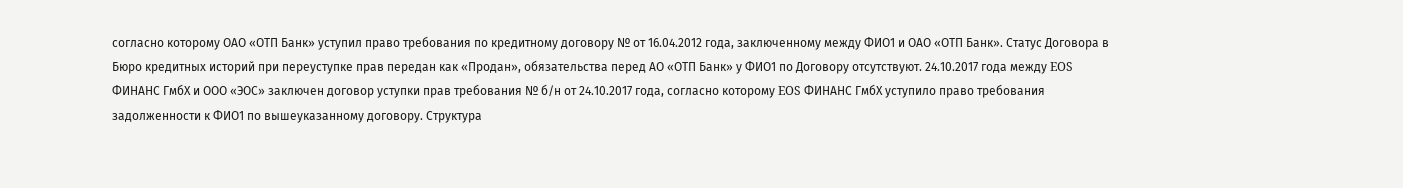согласно которому ОАО «ОТП Банк» уступил право требования по кредитному договору № от 16.04.2012 года, заключенному между ФИО1 и ОАО «ОТП Банк». Статус Договора в Бюро кредитных историй при переуступке прав передан как «Продан», обязательства перед АО «ОТП Банк» у ФИО1 по Договору отсутствуют. 24.10.2017 года между EOS ФИНАНС ГмбХ и ООО «ЭОС» заключен договор уступки прав требования № б/н от 24.10.2017 года, согласно которому EOS ФИНАНС ГмбХ уступило право требования задолженности к ФИО1 по вышеуказанному договору. Структура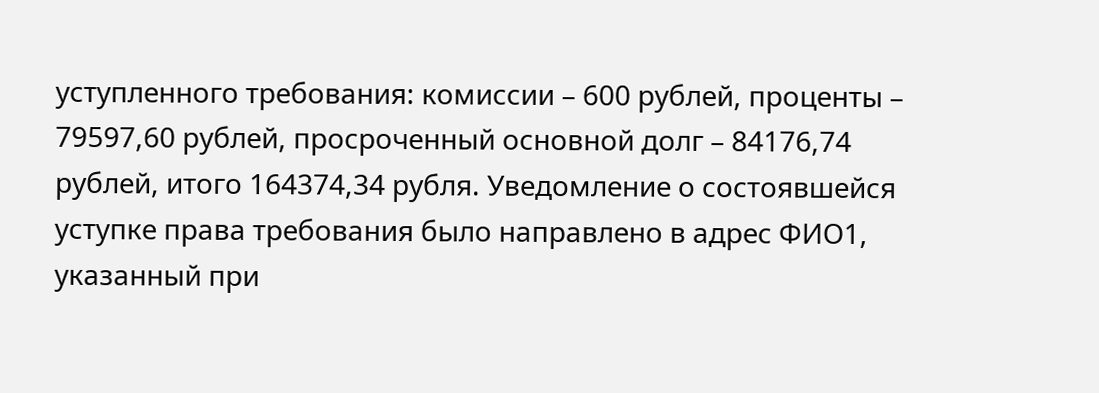уступленного требования: комиссии – 600 рублей, проценты – 79597,60 рублей, просроченный основной долг – 84176,74 рублей, итого 164374,34 рубля. Уведомление о состоявшейся уступке права требования было направлено в адрес ФИО1, указанный при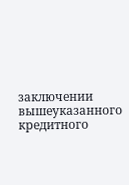заключении вышеуказанного кредитного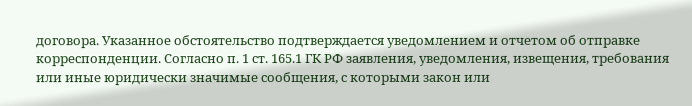договора. Указанное обстоятельство подтверждается уведомлением и отчетом об отправке корреспонденции. Согласно п. 1 ст. 165.1 ГК РФ заявления, уведомления, извещения, требования или иные юридически значимые сообщения, с которыми закон или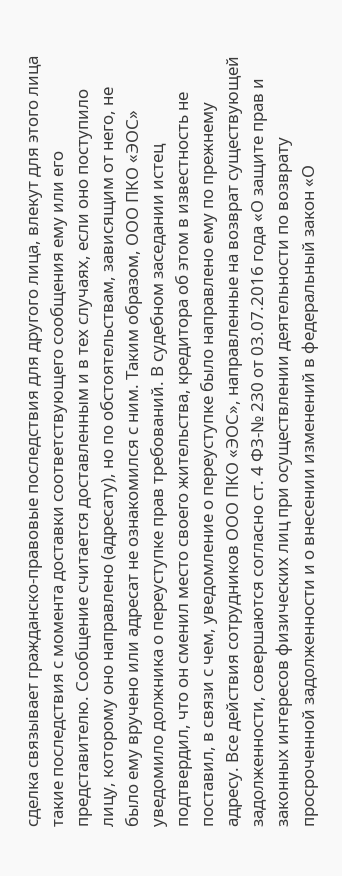сделка связывает гражданско-правовые последствия для другого лица, влекут для этого лица такие последствия с момента доставки соответствующего сообщения ему или его представителю. Сообщение считается доставленным и в тех случаях, если оно поступило лицу, которому оно направлено (адресату), но по обстоятельствам, зависящим от него, не было ему вручено или адресат не ознакомился с ним. Таким образом, ООО ПКО «ЭОС» уведомило должника о переуступке прав требований. В судебном заседании истец подтвердил, что он сменил место своего жительства, кредитора об этом в известность не поставил, в связи с чем, уведомление о переуступке было направлено ему по прежнему адресу. Все действия сотрудников ООО ПКО «ЭОС», направленные на возврат существующей задолженности, совершаются согласно ст. 4 ФЗ-№ 230 от 03.07.2016 года «О защите прав и законных интересов физических лиц при осуществлении деятельности по возврату просроченной задолженности и о внесении изменений в федеральный закон «О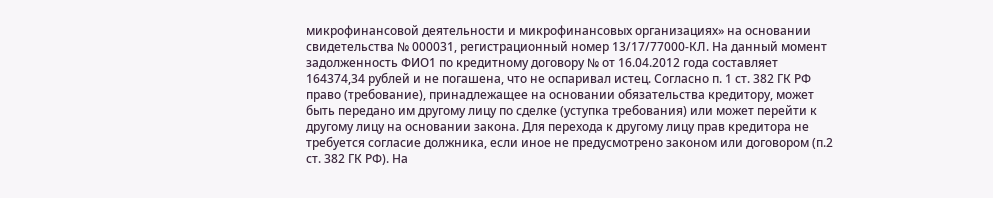микрофинансовой деятельности и микрофинансовых организациях» на основании свидетельства № 000031, регистрационный номер 13/17/77000-КЛ. На данный момент задолженность ФИО1 по кредитному договору № от 16.04.2012 года составляет 164374,34 рублей и не погашена, что не оспаривал истец. Согласно п. 1 ст. 382 ГК РФ право (требование), принадлежащее на основании обязательства кредитору, может быть передано им другому лицу по сделке (уступка требования) или может перейти к другому лицу на основании закона. Для перехода к другому лицу прав кредитора не требуется согласие должника, если иное не предусмотрено законом или договором (п.2 ст. 382 ГК РФ). На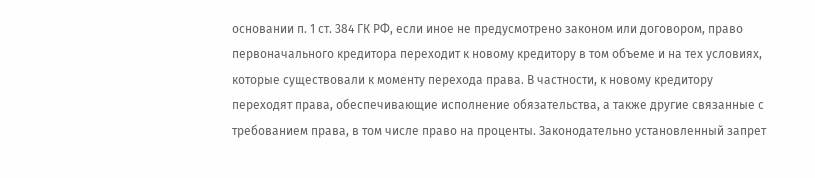основании п. 1 ст. 384 ГК РФ, если иное не предусмотрено законом или договором, право первоначального кредитора переходит к новому кредитору в том объеме и на тех условиях, которые существовали к моменту перехода права. В частности, к новому кредитору переходят права, обеспечивающие исполнение обязательства, а также другие связанные с требованием права, в том числе право на проценты. Законодательно установленный запрет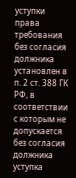уступки права требования без согласия должника установлен в п. 2 ст. 388 ГК РФ, в соответствии с которым не допускается без согласия должника уступка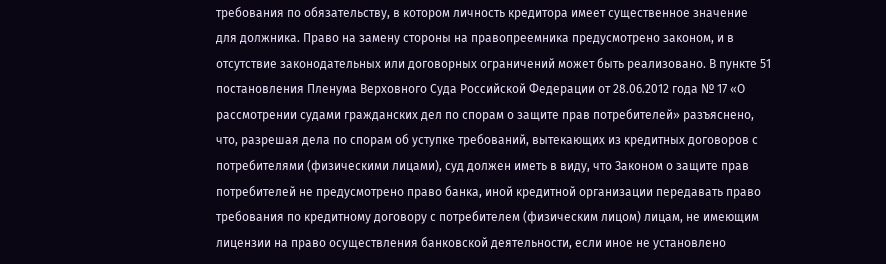требования по обязательству, в котором личность кредитора имеет существенное значение для должника. Право на замену стороны на правопреемника предусмотрено законом, и в отсутствие законодательных или договорных ограничений может быть реализовано. В пункте 51 постановления Пленума Верховного Суда Российской Федерации от 28.06.2012 года № 17 «О рассмотрении судами гражданских дел по спорам о защите прав потребителей» разъяснено, что, разрешая дела по спорам об уступке требований, вытекающих из кредитных договоров с потребителями (физическими лицами), суд должен иметь в виду, что Законом о защите прав потребителей не предусмотрено право банка, иной кредитной организации передавать право требования по кредитному договору с потребителем (физическим лицом) лицам, не имеющим лицензии на право осуществления банковской деятельности, если иное не установлено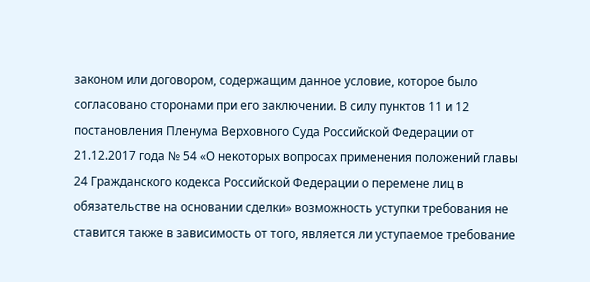законом или договором, содержащим данное условие, которое было согласовано сторонами при его заключении. В силу пунктов 11 и 12 постановления Пленума Верховного Суда Российской Федерации от 21.12.2017 года № 54 «О некоторых вопросах применения положений главы 24 Гражданского кодекса Российской Федерации о перемене лиц в обязательстве на основании сделки» возможность уступки требования не ставится также в зависимость от того, является ли уступаемое требование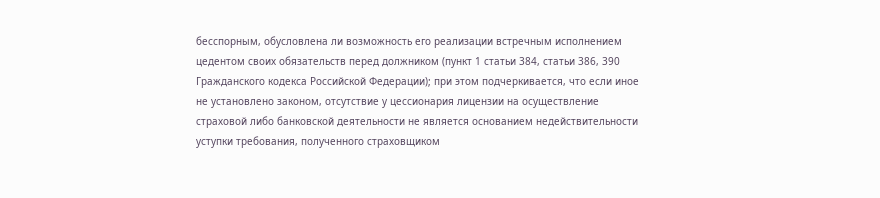бесспорным, обусловлена ли возможность его реализации встречным исполнением цедентом своих обязательств перед должником (пункт 1 статьи 384, статьи 386, 390 Гражданского кодекса Российской Федерации); при этом подчеркивается, что если иное не установлено законом, отсутствие у цессионария лицензии на осуществление страховой либо банковской деятельности не является основанием недействительности уступки требования, полученного страховщиком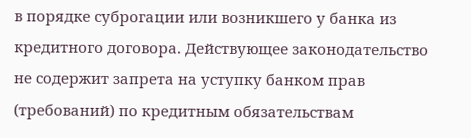в порядке суброгации или возникшего у банка из кредитного договора. Действующее законодательство не содержит запрета на уступку банком прав (требований) по кредитным обязательствам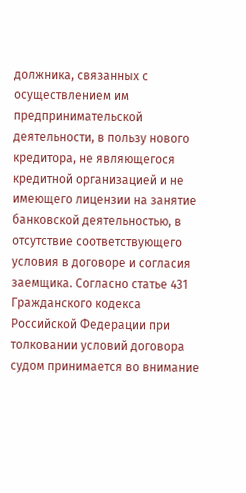должника, связанных с осуществлением им предпринимательской деятельности, в пользу нового кредитора, не являющегося кредитной организацией и не имеющего лицензии на занятие банковской деятельностью, в отсутствие соответствующего условия в договоре и согласия заемщика. Согласно статье 431 Гражданского кодекса Российской Федерации при толковании условий договора судом принимается во внимание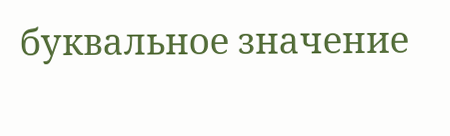буквальное значение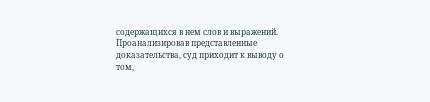содержащихся в нем слов и выражений. Проанализировав представленные доказательства, суд приходит к выводу о том,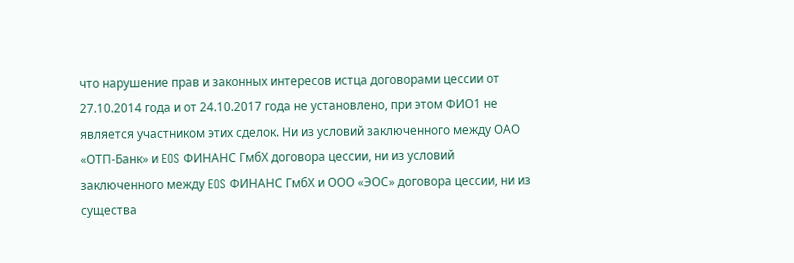что нарушение прав и законных интересов истца договорами цессии от 27.10.2014 года и от 24.10.2017 года не установлено, при этом ФИО1 не является участником этих сделок. Ни из условий заключенного между ОАО «ОТП-Банк» и EOS ФИНАНС ГмбХ договора цессии, ни из условий заключенного между EOS ФИНАНС ГмбХ и ООО «ЭОС» договора цессии, ни из существа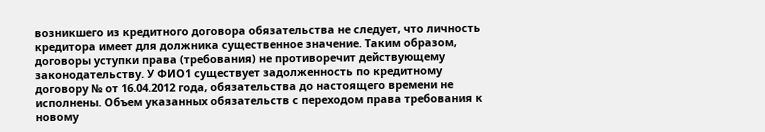возникшего из кредитного договора обязательства не следует, что личность кредитора имеет для должника существенное значение. Таким образом, договоры уступки права (требования) не противоречит действующему законодательству. У ФИО1 существует задолженность по кредитному договору № от 16.04.2012 года, обязательства до настоящего времени не исполнены. Объем указанных обязательств с переходом права требования к новому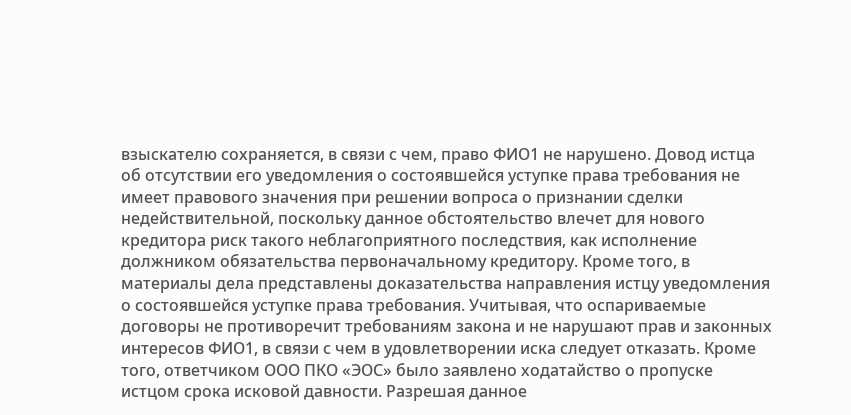взыскателю сохраняется, в связи с чем, право ФИО1 не нарушено. Довод истца об отсутствии его уведомления о состоявшейся уступке права требования не имеет правового значения при решении вопроса о признании сделки недействительной, поскольку данное обстоятельство влечет для нового кредитора риск такого неблагоприятного последствия, как исполнение должником обязательства первоначальному кредитору. Кроме того, в материалы дела представлены доказательства направления истцу уведомления о состоявшейся уступке права требования. Учитывая, что оспариваемые договоры не противоречит требованиям закона и не нарушают прав и законных интересов ФИО1, в связи с чем в удовлетворении иска следует отказать. Кроме того, ответчиком ООО ПКО «ЭОС» было заявлено ходатайство о пропуске истцом срока исковой давности. Разрешая данное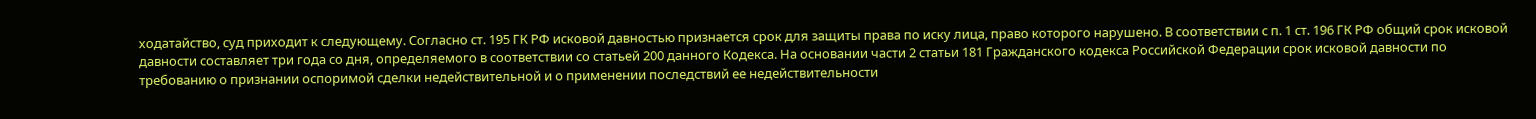ходатайство, суд приходит к следующему. Согласно ст. 195 ГК РФ исковой давностью признается срок для защиты права по иску лица, право которого нарушено. В соответствии с п. 1 ст. 196 ГК РФ общий срок исковой давности составляет три года со дня, определяемого в соответствии со статьей 200 данного Кодекса. На основании части 2 статьи 181 Гражданского кодекса Российской Федерации срок исковой давности по требованию о признании оспоримой сделки недействительной и о применении последствий ее недействительности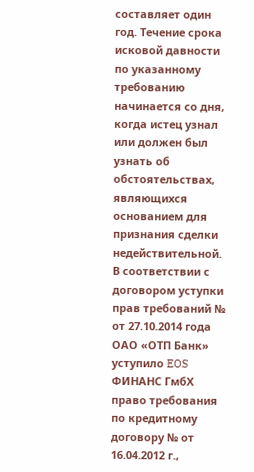составляет один год. Течение срока исковой давности по указанному требованию начинается со дня, когда истец узнал или должен был узнать об обстоятельствах, являющихся основанием для признания сделки недействительной. В соответствии с договором уступки прав требований № от 27.10.2014 года ОАО «ОТП Банк» уступило EOS ФИНАНС ГмбХ право требования по кредитному договору № от 16.04.2012 г.,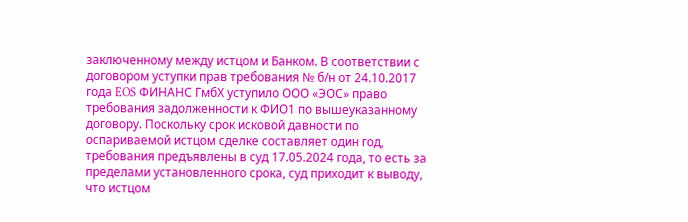заключенному между истцом и Банком. В соответствии с договором уступки прав требования № б/н от 24.10.2017 года EOS ФИНАНС ГмбХ уступило ООО «ЭОС» право требования задолженности к ФИО1 по вышеуказанному договору. Поскольку срок исковой давности по оспариваемой истцом сделке составляет один год, требования предъявлены в суд 17.05.2024 года, то есть за пределами установленного срока, суд приходит к выводу, что истцом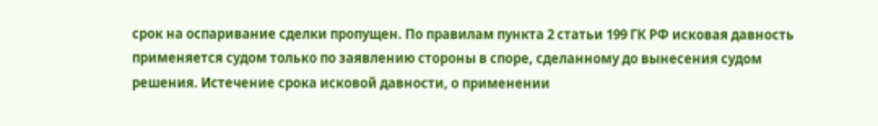срок на оспаривание сделки пропущен. По правилам пункта 2 статьи 199 ГК РФ исковая давность применяется судом только по заявлению стороны в споре, сделанному до вынесения судом решения. Истечение срока исковой давности, о применении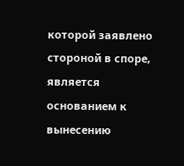которой заявлено стороной в споре, является основанием к вынесению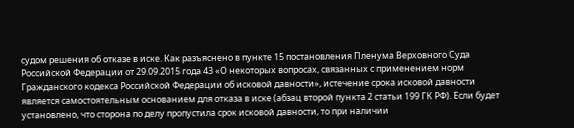судом решения об отказе в иске. Как разъяснено в пункте 15 постановления Пленума Верховного Суда Российской Федерации от 29.09.2015 года 43 «О некоторых вопросах, связанных с применением норм Гражданского кодекса Российской Федерации об исковой давности», истечение срока исковой давности является самостоятельным основанием для отказа в иске (абзац второй пункта 2 статьи 199 ГК РФ). Если будет установлено, что сторона по делу пропустила срок исковой давности, то при наличии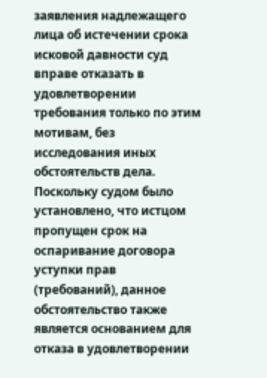заявления надлежащего лица об истечении срока исковой давности суд вправе отказать в удовлетворении требования только по этим мотивам, без исследования иных обстоятельств дела. Поскольку судом было установлено, что истцом пропущен срок на оспаривание договора уступки прав (требований), данное обстоятельство также является основанием для отказа в удовлетворении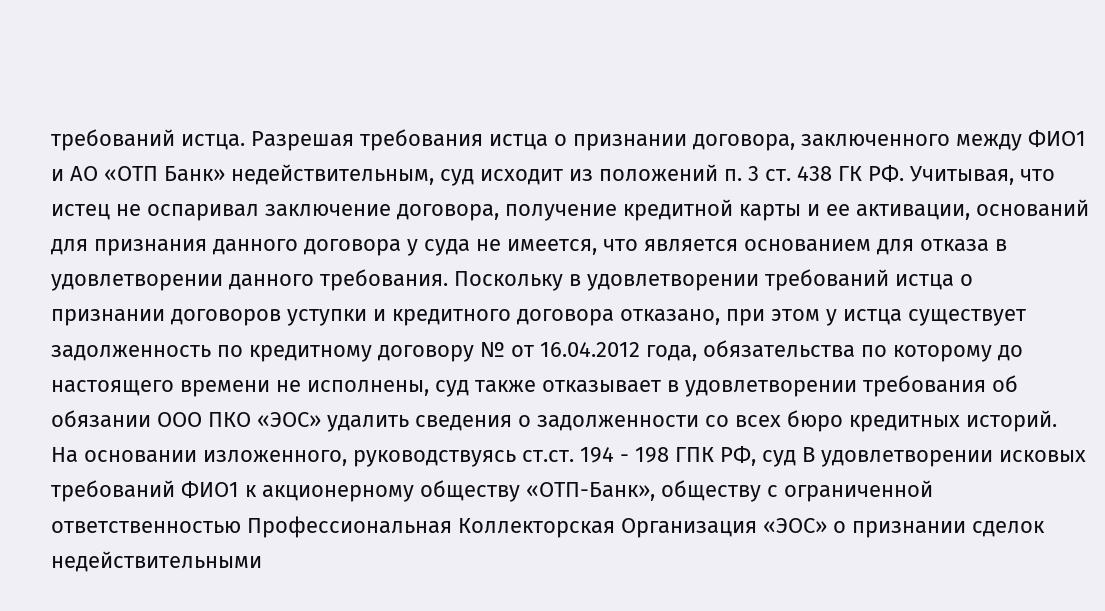требований истца. Разрешая требования истца о признании договора, заключенного между ФИО1 и АО «ОТП Банк» недействительным, суд исходит из положений п. 3 ст. 438 ГК РФ. Учитывая, что истец не оспаривал заключение договора, получение кредитной карты и ее активации, оснований для признания данного договора у суда не имеется, что является основанием для отказа в удовлетворении данного требования. Поскольку в удовлетворении требований истца о признании договоров уступки и кредитного договора отказано, при этом у истца существует задолженность по кредитному договору № от 16.04.2012 года, обязательства по которому до настоящего времени не исполнены, суд также отказывает в удовлетворении требования об обязании ООО ПКО «ЭОС» удалить сведения о задолженности со всех бюро кредитных историй. На основании изложенного, руководствуясь ст.ст. 194 - 198 ГПК РФ, суд В удовлетворении исковых требований ФИО1 к акционерному обществу «ОТП-Банк», обществу с ограниченной ответственностью Профессиональная Коллекторская Организация «ЭОС» о признании сделок недействительными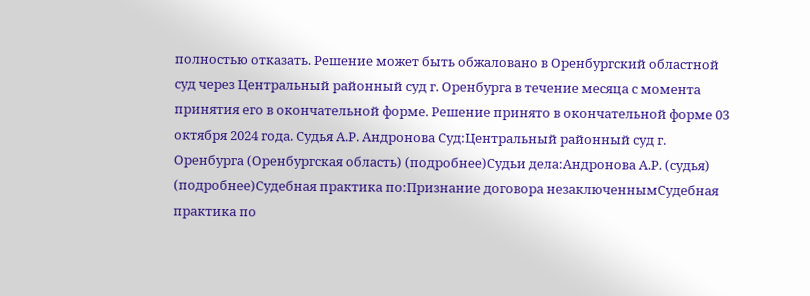полностью отказать. Решение может быть обжаловано в Оренбургский областной суд через Центральный районный суд г. Оренбурга в течение месяца с момента принятия его в окончательной форме. Решение принято в окончательной форме 03 октября 2024 года. Судья А.Р. Андронова Суд:Центральный районный суд г. Оренбурга (Оренбургская область) (подробнее)Судьи дела:Андронова А.Р. (судья) (подробнее)Судебная практика по:Признание договора незаключеннымСудебная практика по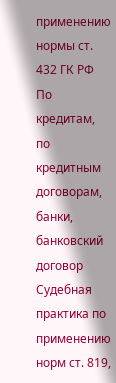применению нормы ст. 432 ГК РФ По кредитам, по кредитным договорам, банки, банковский договор Судебная практика по применению норм ст. 819,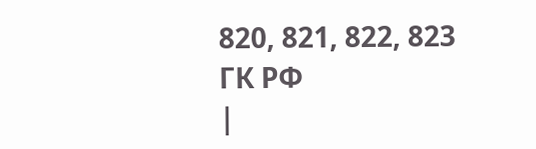820, 821, 822, 823 ГК РФ
|